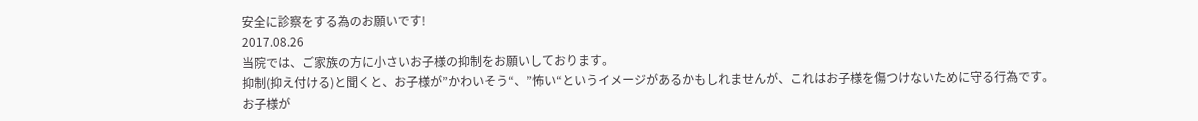安全に診察をする為のお願いです!
2017.08.26
当院では、ご家族の方に小さいお子様の抑制をお願いしております。
抑制(抑え付ける)と聞くと、お子様が”かわいそう“、”怖い“というイメージがあるかもしれませんが、これはお子様を傷つけないために守る行為です。
お子様が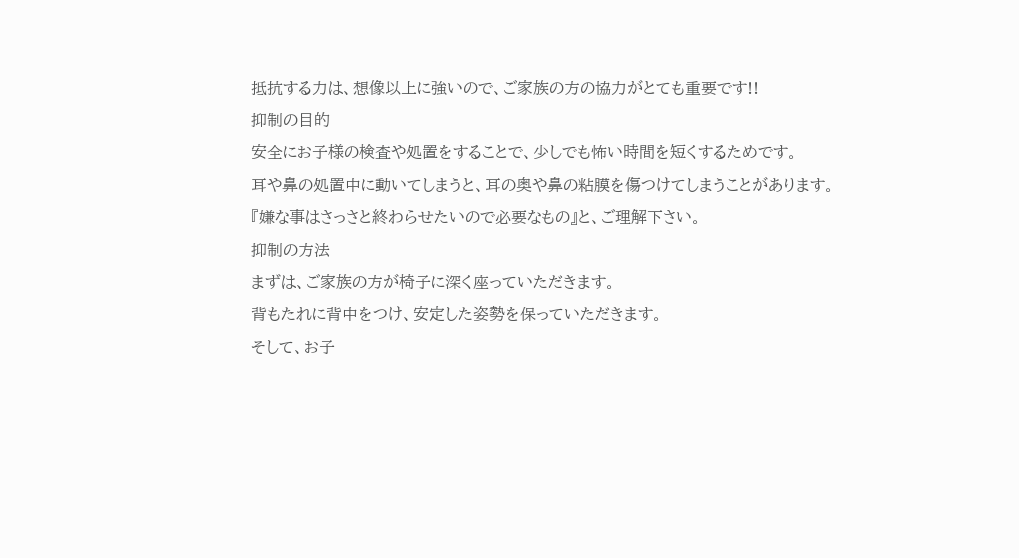抵抗する力は、想像以上に強いので、ご家族の方の協力がとても重要です!!
抑制の目的
安全にお子様の検査や処置をすることで、少しでも怖い時間を短くするためです。
耳や鼻の処置中に動いてしまうと、耳の奥や鼻の粘膜を傷つけてしまうことがあります。
『嫌な事はさっさと終わらせたいので必要なもの』と、ご理解下さい。
抑制の方法
まずは、ご家族の方が椅子に深く座っていただきます。
背もたれに背中をつけ、安定した姿勢を保っていただきます。
そして、お子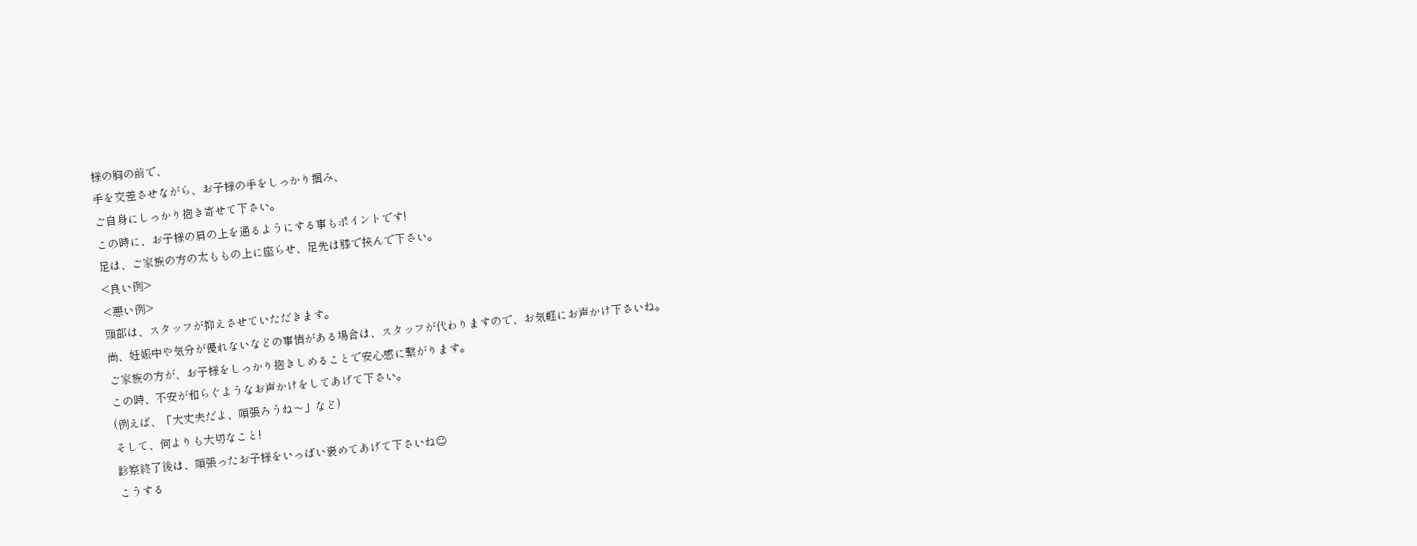様の胸の前で、
手を交差させながら、お子様の手をしっかり掴み、
ご自身にしっかり抱き寄せて下さい。
この時に、お子様の肩の上を通るようにする事もポイントです!
足は、ご家族の方の太ももの上に座らせ、足先は膝で挟んで下さい。
<良い例>
<悪い例>
頭部は、スタッフが抑えさせていただきます。
尚、妊娠中や気分が優れないなどの事情がある場合は、スタッフが代わりますので、お気軽にお声かけ下さいね。
ご家族の方が、お子様をしっかり抱きしめることで安心感に繋がります。
この時、不安が和らぐようなお声かけをしてあげて下さい。
(例えば、「大丈夫だよ、頑張ろうね〜」など)
そして、何よりも大切なこと!
診察終了後は、頑張ったお子様をいっぱい褒めてあげて下さいね☺
こうする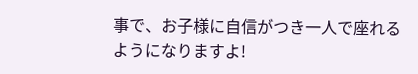事で、お子様に自信がつき一人で座れるようになりますよ!